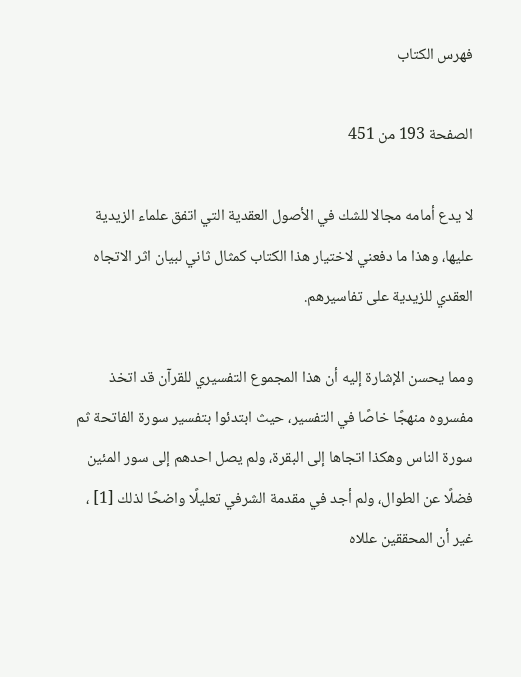فهرس الكتاب

الصفحة 193 من 451

لا يدع أمامه مجالا للشك في الأصول العقدية التي اتفق علماء الزيدية عليها، وهذا ما دفعني لاختيار هذا الكتاب كمثال ثاني لبيان اثر الاتجاه العقدي للزيدية على تفاسيرهم.

ومما يحسن الإشارة إليه أن هذا المجموع التفسيري للقرآن قد اتخذ مفسروه منهجًا خاصًا في التفسير، حيث ابتدئوا بتفسير سورة الفاتحة ثم سورة الناس وهكذا اتجاها إلى البقرة، ولم يصل احدهم إلى سور المئين فضلًا عن الطوال، ولم أجد في مقدمة الشرفي تعليلًا واضحًا لذلك [1] ، غير أن المحققين عللاه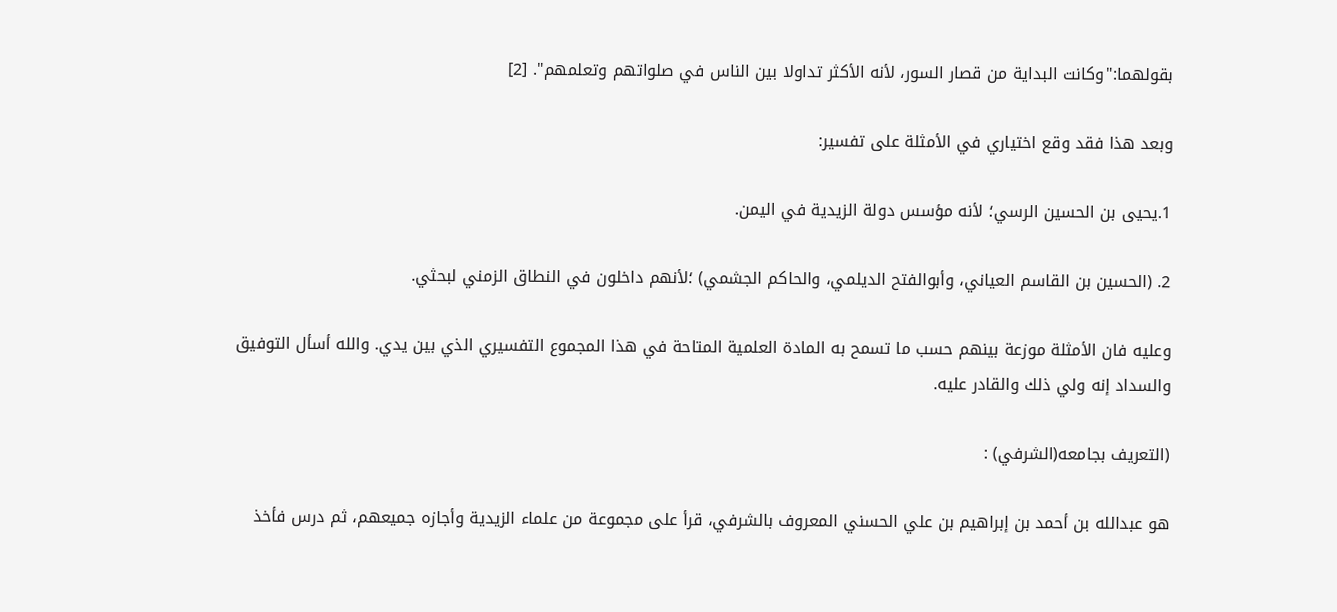بقولهما:"وكانت البداية من قصار السور، لأنه الأكثر تداولا بين الناس في صلواتهم وتعلمهم". [2]

وبعد هذا فقد وقع اختياري في الأمثلة على تفسير:

1.يحيى بن الحسين الرسي؛ لأنه مؤسس دولة الزيدية في اليمن.

2. (الحسين بن القاسم العياني، وأبوالفتح الديلمي، والحاكم الجشمي) ؛لأنهم داخلون في النطاق الزمني لبحثي.

وعليه فان الأمثلة موزعة بينهم حسب ما تسمح به المادة العلمية المتاحة في هذا المجموع التفسيري الذي بين يدي. والله أسأل التوفيق والسداد إنه ولي ذلك والقادر عليه.

(التعريف بجامعه(الشرفي) :

هو عبدالله بن أحمد بن إبراهيم بن علي الحسني المعروف بالشرفي، قرأ على مجموعة من علماء الزيدية وأجازه جميعهم، ثم درس فأخذ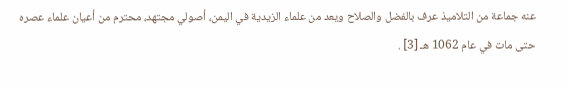عنه جماعة من التلاميذ عرف بالفضل والصلاح ويعد من علماء الزيدية في اليمن، أصولي مجتهد، محترم من أعيان علماء عصره حتى مات في عام 1062 هـ [3] .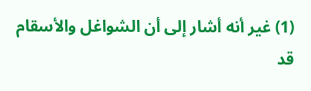(1) غير أنه أشار إلى أن الشواغل والأسقام قد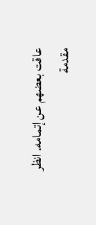عاقت بعضهم عن إتمامه. انظر مقدمة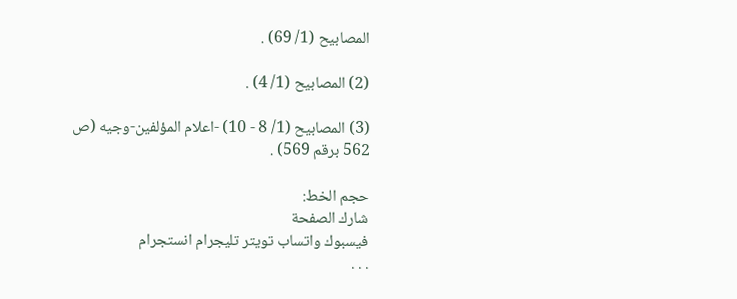المصابيح (1/ 69) .

(2) المصابيح (1/ 4) .

(3) المصابيح (1/ 8 - 10) -اعلام المؤلفين-وجيه (ص 562 برقم 569) .

حجم الخط:
شارك الصفحة
فيسبوك واتساب تويتر تليجرام انستجرام
. . .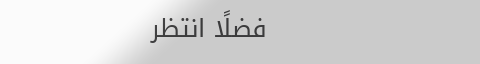فضلًا انتظر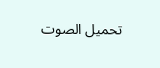تحميل الصوت